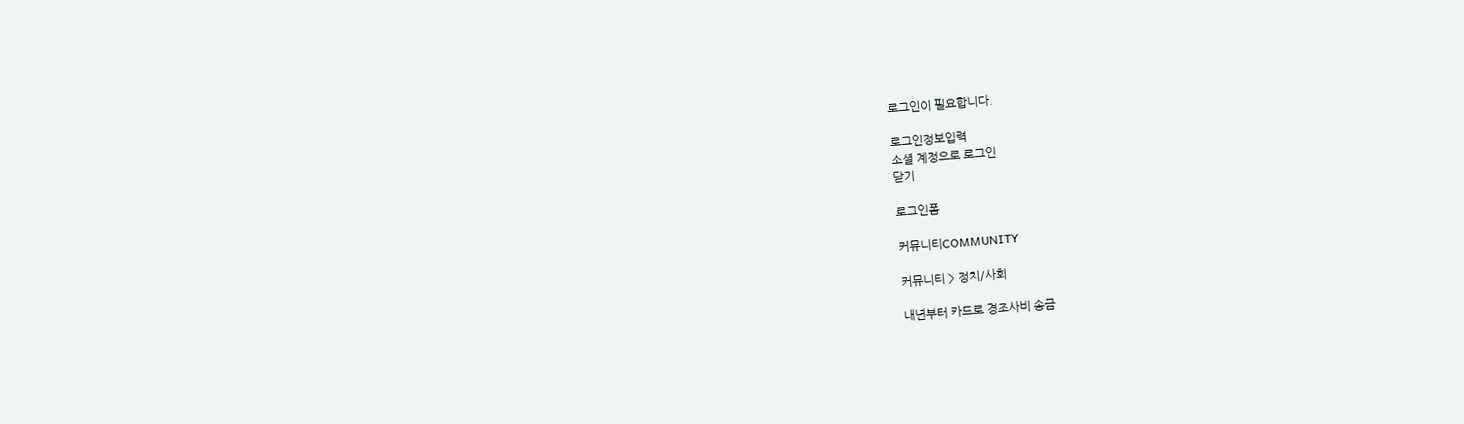로그인이 필요합니다.

로그인정보입력
소셜 계정으로 로그인
닫기

로그인폼

커뮤니티COMMUNITY

커뮤니티 > 정치/사회

내년부터 카드로 경조사비 송금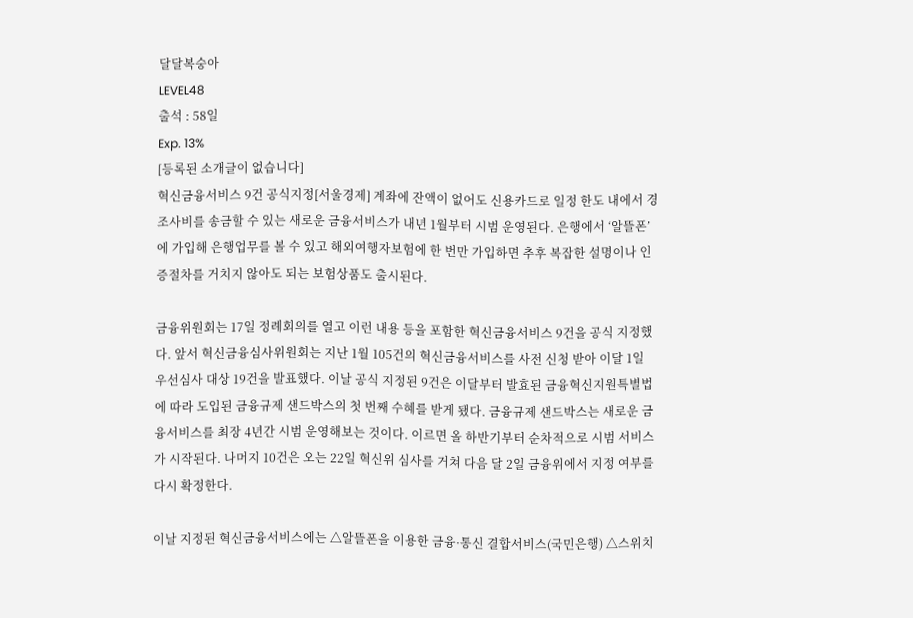달달복숭아
LEVEL48
출석 : 58일
Exp. 13%
[등록된 소개글이 없습니다]
혁신금융서비스 9건 공식지정[서울경제] 계좌에 잔액이 없어도 신용카드로 일정 한도 내에서 경조사비를 송금할 수 있는 새로운 금융서비스가 내년 1월부터 시범 운영된다. 은행에서 ‘알뜰폰’에 가입해 은행업무를 볼 수 있고 해외여행자보험에 한 번만 가입하면 추후 복잡한 설명이나 인증절차를 거치지 않아도 되는 보험상품도 출시된다.

금융위원회는 17일 정례회의를 열고 이런 내용 등을 포함한 혁신금융서비스 9건을 공식 지정했다. 앞서 혁신금융심사위원회는 지난 1월 105건의 혁신금융서비스를 사전 신청 받아 이달 1일 우선심사 대상 19건을 발표했다. 이날 공식 지정된 9건은 이달부터 발효된 금융혁신지원특별법에 따라 도입된 금융규제 샌드박스의 첫 번째 수혜를 받게 됐다. 금융규제 샌드박스는 새로운 금융서비스를 최장 4년간 시범 운영해보는 것이다. 이르면 올 하반기부터 순차적으로 시범 서비스가 시작된다. 나머지 10건은 오는 22일 혁신위 심사를 거쳐 다음 달 2일 금융위에서 지정 여부를 다시 확정한다.

이날 지정된 혁신금융서비스에는 △알뜰폰을 이용한 금융·통신 결합서비스(국민은행) △스위치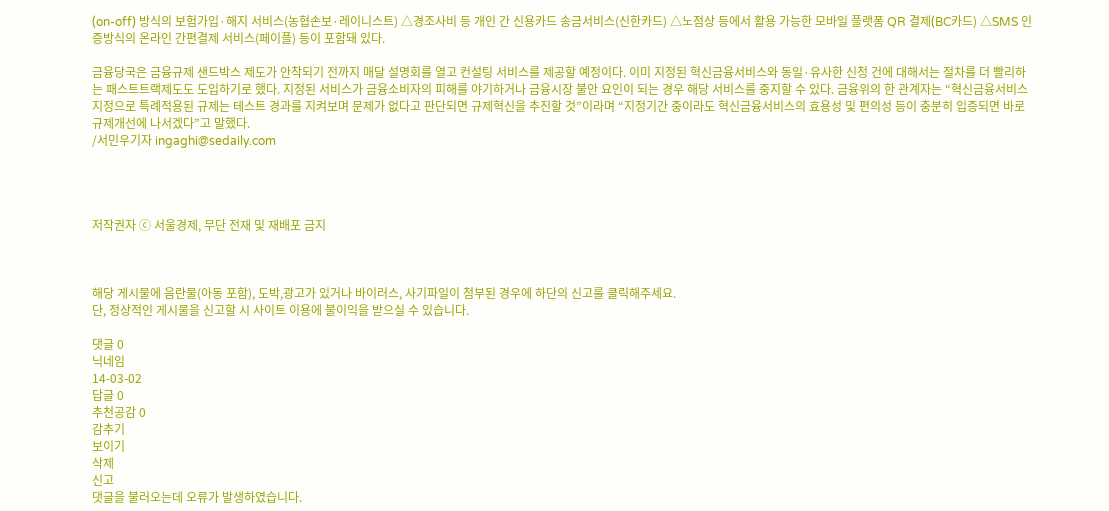(on-off) 방식의 보험가입·해지 서비스(농협손보·레이니스트) △경조사비 등 개인 간 신용카드 송금서비스(신한카드) △노점상 등에서 활용 가능한 모바일 플랫폼 QR 결제(BC카드) △SMS 인증방식의 온라인 간편결제 서비스(페이플) 등이 포함돼 있다.

금융당국은 금융규제 샌드박스 제도가 안착되기 전까지 매달 설명회를 열고 컨설팅 서비스를 제공할 예정이다. 이미 지정된 혁신금융서비스와 동일·유사한 신청 건에 대해서는 절차를 더 빨리하는 패스트트랙제도도 도입하기로 했다. 지정된 서비스가 금융소비자의 피해를 야기하거나 금융시장 불안 요인이 되는 경우 해당 서비스를 중지할 수 있다. 금융위의 한 관계자는 “혁신금융서비스 지정으로 특례적용된 규제는 테스트 경과를 지켜보며 문제가 없다고 판단되면 규제혁신을 추진할 것”이라며 “지정기간 중이라도 혁신금융서비스의 효용성 및 편의성 등이 충분히 입증되면 바로 규제개선에 나서겠다”고 말했다.
/서민우기자 ingaghi@sedaily.com




저작권자 ⓒ 서울경제, 무단 전재 및 재배포 금지



해당 게시물에 음란물(아동 포함), 도박,광고가 있거나 바이러스, 사기파일이 첨부된 경우에 하단의 신고를 클릭해주세요.
단, 정상적인 게시물을 신고할 시 사이트 이용에 불이익을 받으실 수 있습니다.

댓글 0
닉네임
14-03-02
답글 0
추천공감 0
감추기
보이기
삭제
신고
댓글을 불러오는데 오류가 발생하였습니다.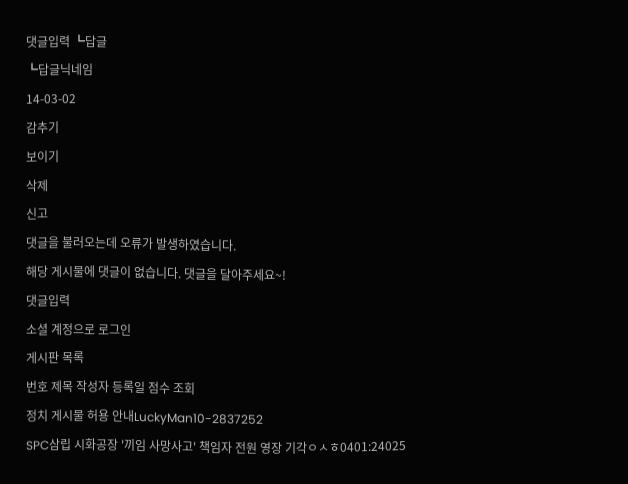댓글입력 ┗답글
┗답글닉네임
14-03-02
감추기
보이기
삭제
신고
댓글을 불러오는데 오류가 발생하였습니다.
해당 게시물에 댓글이 없습니다. 댓글을 달아주세요~!
댓글입력
소셜 계정으로 로그인
게시판 목록
번호 제목 작성자 등록일 점수 조회
정치 게시물 허용 안내LuckyMan10-2837252
SPC삼립 시화공장 '끼임 사망사고' 책임자 전원 영장 기각ㅇㅅㅎ0401:24025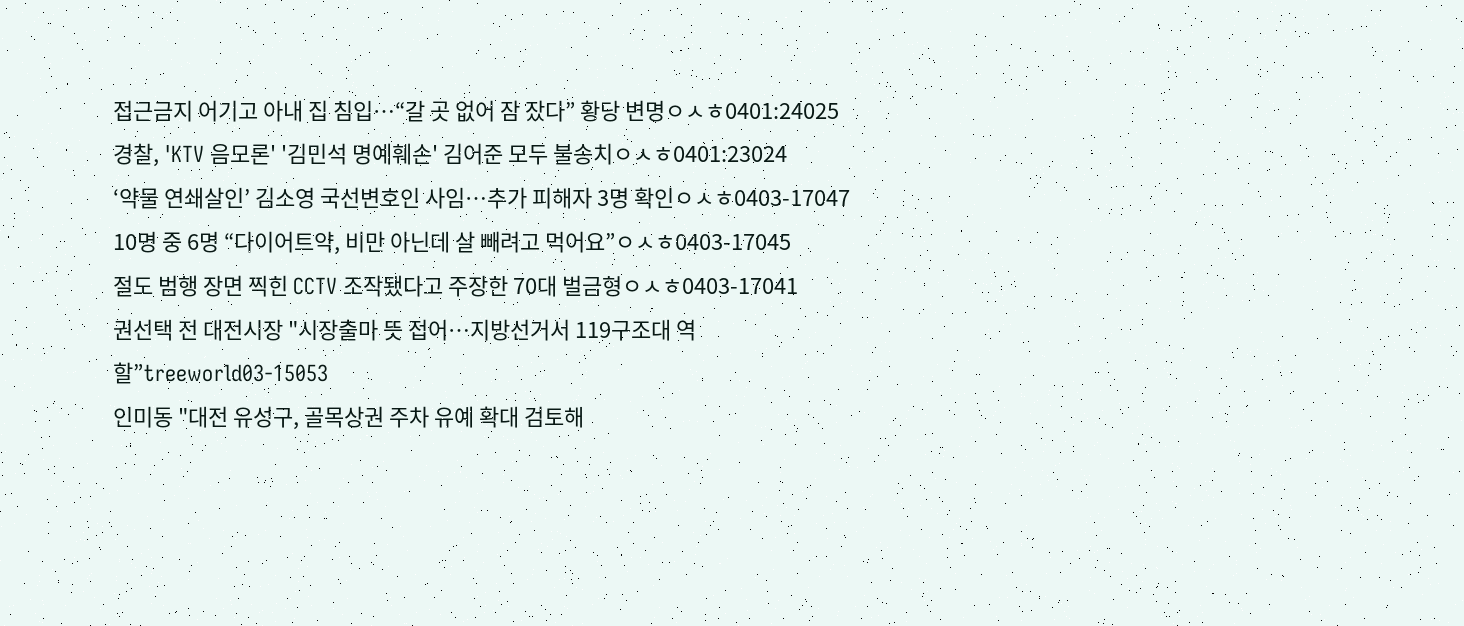접근금지 어기고 아내 집 침입…“갈 곳 없어 잠 잤다” 황당 변명ㅇㅅㅎ0401:24025
경찰, 'KTV 음모론' '김민석 명예훼손' 김어준 모두 불송치ㅇㅅㅎ0401:23024
‘약물 연쇄살인’ 김소영 국선변호인 사임…추가 피해자 3명 확인ㅇㅅㅎ0403-17047
10명 중 6명 “다이어트약, 비만 아닌데 살 빼려고 먹어요”ㅇㅅㅎ0403-17045
절도 범행 장면 찍힌 CCTV 조작됐다고 주장한 70대 벌금형ㅇㅅㅎ0403-17041
권선택 전 대전시장 "시장출마 뜻 접어…지방선거서 119구조대 역할”treeworld03-15053
인미동 "대전 유성구, 골목상권 주차 유예 확대 검토해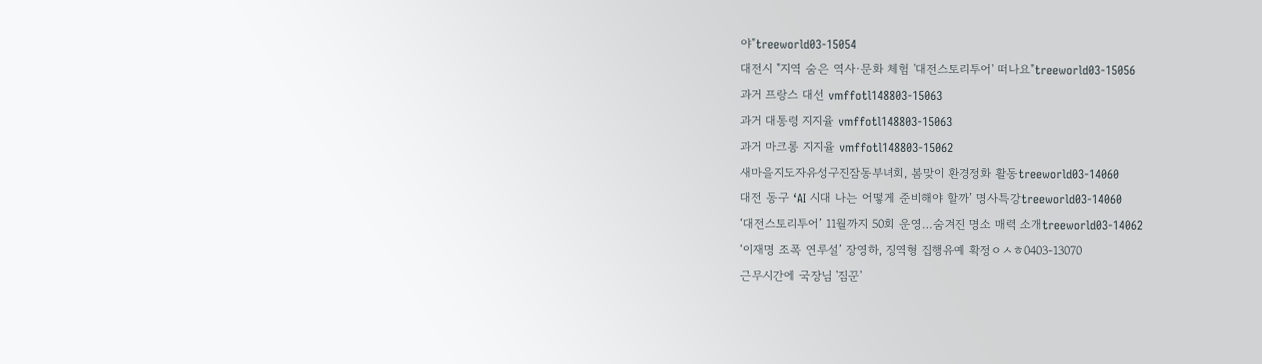야"treeworld03-15054
대전시 "지역 숨은 역사·문화 체험 '대전스토리투어' 떠나요"treeworld03-15056
과거 프랑스 대선 vmffotl148803-15063
과거 대통령 지지율 vmffotl148803-15063
과거 마크롱 지지율 vmffotl148803-15062
새마을지도자유성구진잠동부녀회, 봄맞이 환경정화 활동treeworld03-14060
대전 동구 ‘AI 시대 나는 어떻게 준비해야 할까’ 명사특강treeworld03-14060
‘대전스토리투어’ 11월까지 50회 운영…숨겨진 명소 매력 소개treeworld03-14062
‘이재명 조폭 연루설’ 장영하, 징역형 집행유예 확정ㅇㅅㅎ0403-13070
근무시간에 국장님 '짐꾼'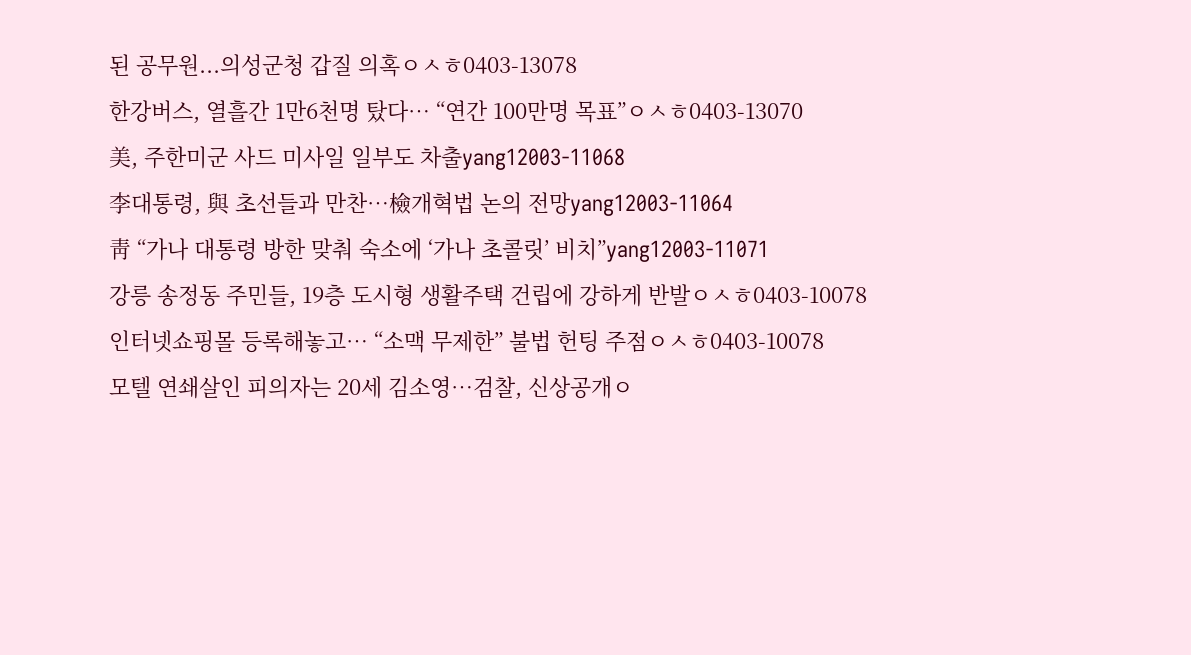된 공무원...의성군청 갑질 의혹ㅇㅅㅎ0403-13078
한강버스, 열흘간 1만6천명 탔다… “연간 100만명 목표”ㅇㅅㅎ0403-13070
美, 주한미군 사드 미사일 일부도 차출yang12003-11068
李대통령, 與 초선들과 만찬…檢개혁법 논의 전망yang12003-11064
靑 “가나 대통령 방한 맞춰 숙소에 ‘가나 초콜릿’ 비치”yang12003-11071
강릉 송정동 주민들, 19층 도시형 생활주택 건립에 강하게 반발ㅇㅅㅎ0403-10078
인터넷쇼핑몰 등록해놓고… “소맥 무제한” 불법 헌팅 주점ㅇㅅㅎ0403-10078
모텔 연쇄살인 피의자는 20세 김소영…검찰, 신상공개ㅇ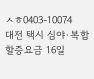ㅅㅎ0403-10074
대전 택시 심야·복합 할증요금 16일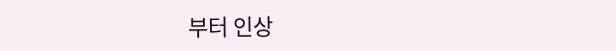부터 인상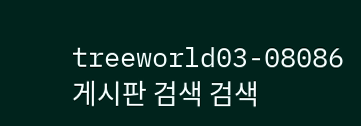treeworld03-08086
게시판 검색 검색